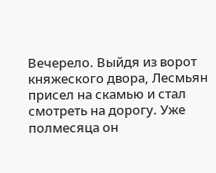Вечерело. Выйдя из ворот княжеского двора, Лесмьян присел на скамью и стал смотреть на дорогу. Уже полмесяца он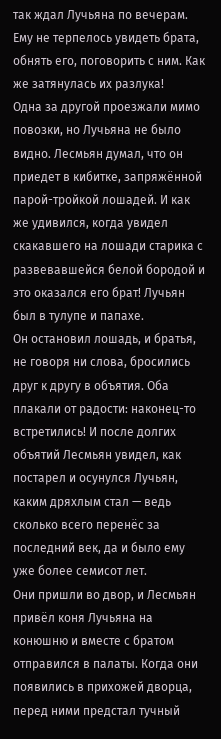так ждал Лучьяна по вечерам. Ему не терпелось увидеть брата, обнять его, поговорить с ним. Как же затянулась их разлука!
Одна за другой проезжали мимо повозки, но Лучьяна не было видно. Лесмьян думал, что он приедет в кибитке, запряжённой парой-тройкой лошадей. И как же удивился, когда увидел скакавшего на лошади старика с развевавшейся белой бородой и это оказался его брат! Лучьян был в тулупе и папахе.
Он остановил лошадь, и братья, не говоря ни слова, бросились друг к другу в объятия. Оба плакали от радости: наконец-то встретились! И после долгих объятий Лесмьян увидел, как постарел и осунулся Лучьян, каким дряхлым стал — ведь сколько всего перенёс за последний век, да и было ему уже более семисот лет.
Они пришли во двор, и Лесмьян привёл коня Лучьяна на конюшню и вместе с братом отправился в палаты. Когда они появились в прихожей дворца, перед ними предстал тучный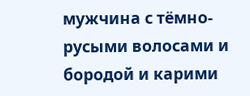мужчина с тёмно-русыми волосами и бородой и карими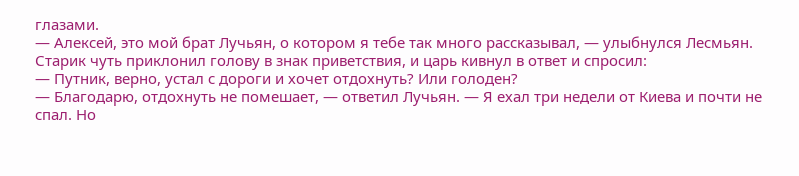глазами.
— Алексей, это мой брат Лучьян, о котором я тебе так много рассказывал, — улыбнулся Лесмьян.
Старик чуть приклонил голову в знак приветствия, и царь кивнул в ответ и спросил:
— Путник, верно, устал с дороги и хочет отдохнуть? Или голоден?
— Благодарю, отдохнуть не помешает, — ответил Лучьян. — Я ехал три недели от Киева и почти не спал. Но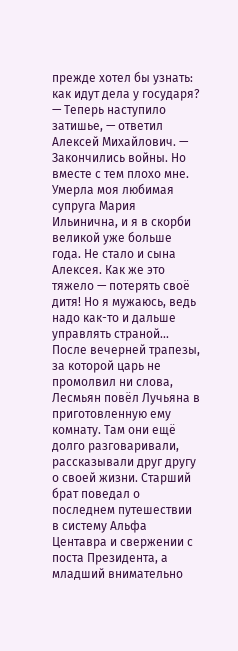прежде хотел бы узнать: как идут дела у государя?
— Теперь наступило затишье, — ответил Алексей Михайлович. — Закончились войны. Но вместе с тем плохо мне. Умерла моя любимая супруга Мария Ильинична, и я в скорби великой уже больше года. Не стало и сына Алексея. Как же это тяжело — потерять своё дитя! Но я мужаюсь, ведь надо как-то и дальше управлять страной...
После вечерней трапезы, за которой царь не промолвил ни слова, Лесмьян повёл Лучьяна в приготовленную ему комнату. Там они ещё долго разговаривали, рассказывали друг другу о своей жизни. Старший брат поведал о последнем путешествии в систему Альфа Центавра и свержении с поста Президента, а младший внимательно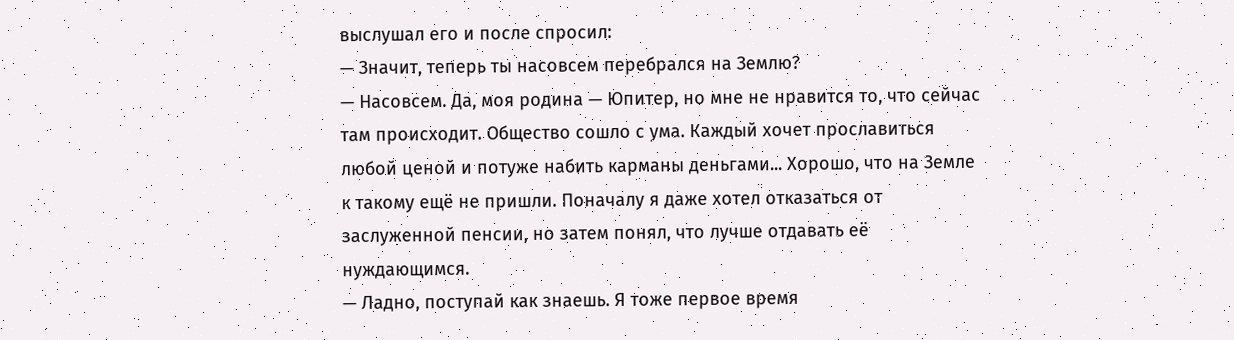выслушал его и после спросил:
— Значит, теперь ты насовсем перебрался на Землю?
— Насовсем. Да, моя родина — Юпитер, но мне не нравится то, что сейчас там происходит. Общество сошло с ума. Каждый хочет прославиться любой ценой и потуже набить карманы деньгами... Хорошо, что на Земле к такому ещё не пришли. Поначалу я даже хотел отказаться от заслуженной пенсии, но затем понял, что лучше отдавать её нуждающимся.
— Ладно, поступай как знаешь. Я тоже первое время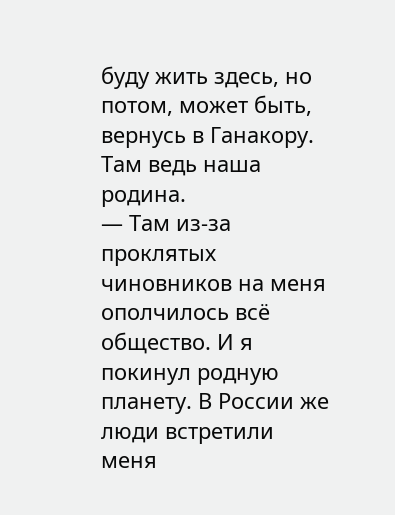буду жить здесь, но потом, может быть, вернусь в Ганакору. Там ведь наша родина.
— Там из-за проклятых чиновников на меня ополчилось всё общество. И я покинул родную планету. В России же люди встретили меня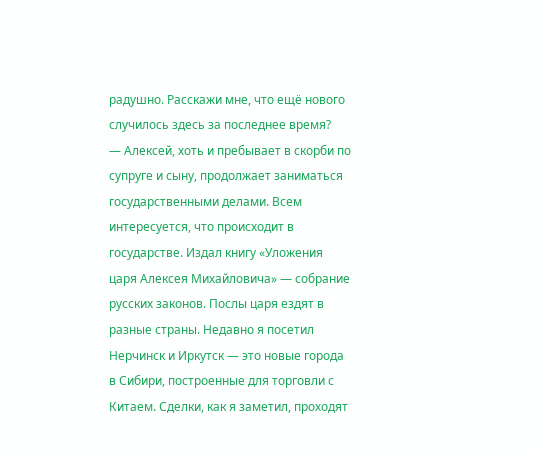радушно. Расскажи мне, что ещё нового случилось здесь за последнее время?
— Алексей, хоть и пребывает в скорби по супруге и сыну, продолжает заниматься государственными делами. Всем интересуется, что происходит в государстве. Издал книгу «Уложения царя Алексея Михайловича» — собрание русских законов. Послы царя ездят в разные страны. Недавно я посетил Нерчинск и Иркутск — это новые города в Сибири, построенные для торговли с Китаем. Сделки, как я заметил, проходят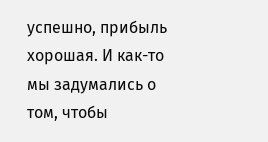успешно, прибыль хорошая. И как-то мы задумались о том, чтобы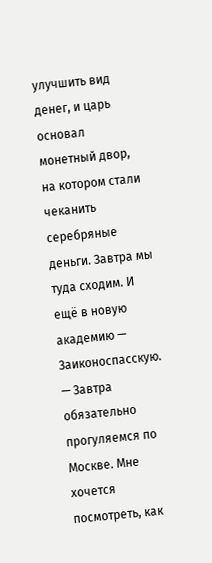улучшить вид денег, и царь основал монетный двор, на котором стали чеканить серебряные деньги. Завтра мы туда сходим. И ещё в новую академию — Заиконоспасскую.
— Завтра обязательно прогуляемся по Москве. Мне хочется посмотреть, как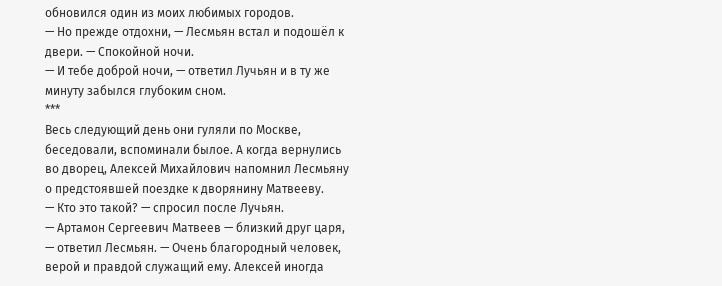обновился один из моих любимых городов.
— Но прежде отдохни, — Лесмьян встал и подошёл к двери. — Спокойной ночи.
— И тебе доброй ночи, — ответил Лучьян и в ту же минуту забылся глубоким сном.
***
Весь следующий день они гуляли по Москве, беседовали, вспоминали былое. А когда вернулись во дворец, Алексей Михайлович напомнил Лесмьяну о предстоявшей поездке к дворянину Матвееву.
— Кто это такой? — спросил после Лучьян.
— Артамон Сергеевич Матвеев — близкий друг царя, — ответил Лесмьян. — Очень благородный человек, верой и правдой служащий ему. Алексей иногда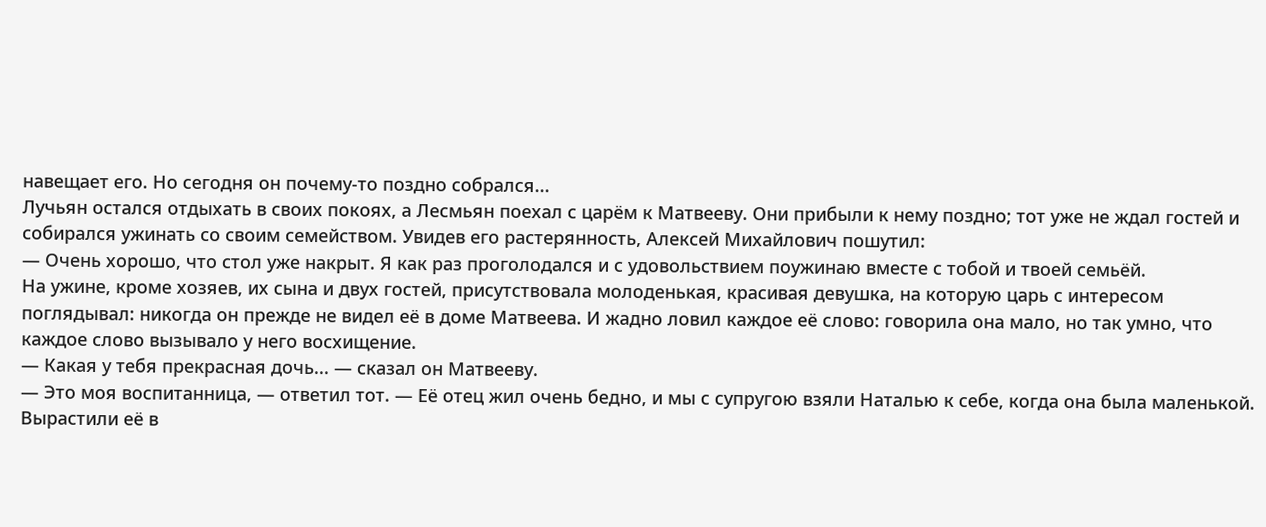навещает его. Но сегодня он почему-то поздно собрался...
Лучьян остался отдыхать в своих покоях, а Лесмьян поехал с царём к Матвееву. Они прибыли к нему поздно; тот уже не ждал гостей и собирался ужинать со своим семейством. Увидев его растерянность, Алексей Михайлович пошутил:
— Очень хорошо, что стол уже накрыт. Я как раз проголодался и с удовольствием поужинаю вместе с тобой и твоей семьёй.
На ужине, кроме хозяев, их сына и двух гостей, присутствовала молоденькая, красивая девушка, на которую царь с интересом поглядывал: никогда он прежде не видел её в доме Матвеева. И жадно ловил каждое её слово: говорила она мало, но так умно, что каждое слово вызывало у него восхищение.
— Какая у тебя прекрасная дочь... — сказал он Матвееву.
— Это моя воспитанница, — ответил тот. — Её отец жил очень бедно, и мы с супругою взяли Наталью к себе, когда она была маленькой. Вырастили её в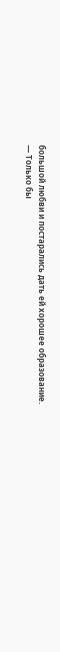большой любви и постарались дать ей хорошее образование.
— Только бы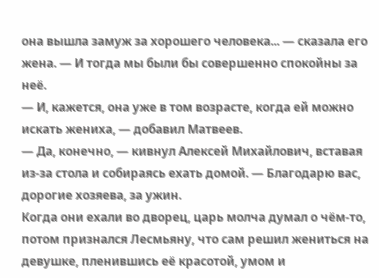она вышла замуж за хорошего человека... — сказала его жена. — И тогда мы были бы совершенно спокойны за неё.
— И, кажется, она уже в том возрасте, когда ей можно искать жениха, — добавил Матвеев.
— Да, конечно, — кивнул Алексей Михайлович, вставая из-за стола и собираясь ехать домой. — Благодарю вас, дорогие хозяева, за ужин.
Когда они ехали во дворец, царь молча думал о чём-то, потом признался Лесмьяну, что сам решил жениться на девушке, пленившись её красотой, умом и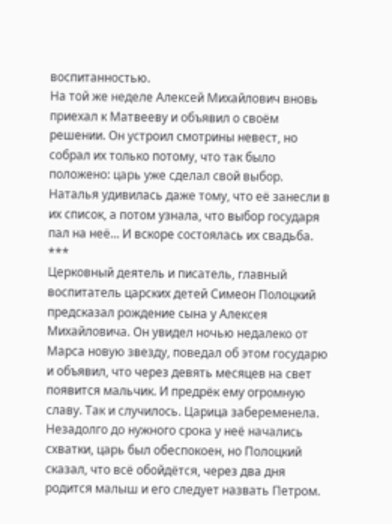воспитанностью.
На той же неделе Алексей Михайлович вновь приехал к Матвееву и объявил о своём решении. Он устроил смотрины невест, но собрал их только потому, что так было положено: царь уже сделал свой выбор. Наталья удивилась даже тому, что её занесли в их список, а потом узнала, что выбор государя пал на неё... И вскоре состоялась их свадьба.
***
Церковный деятель и писатель, главный воспитатель царских детей Симеон Полоцкий предсказал рождение сына у Алексея Михайловича. Он увидел ночью недалеко от Марса новую звезду, поведал об этом государю и объявил, что через девять месяцев на свет появится мальчик. И предрёк ему огромную славу. Так и случилось. Царица забеременела. Незадолго до нужного срока у неё начались схватки, царь был обеспокоен, но Полоцкий сказал, что всё обойдётся, через два дня родится малыш и его следует назвать Петром.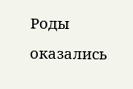Роды оказались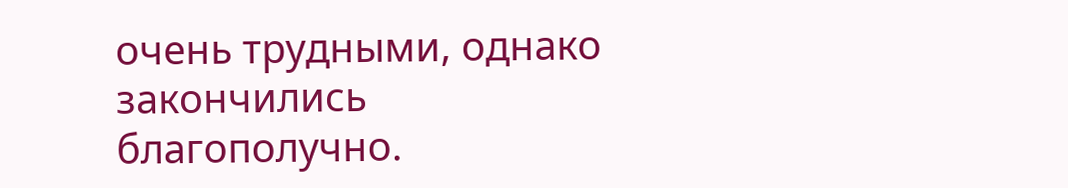очень трудными, однако закончились благополучно.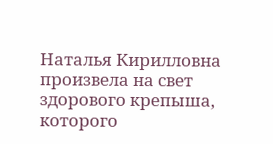Наталья Кирилловна произвела на свет здорового крепыша, которого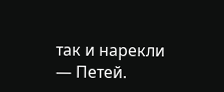так и нарекли — Петей.